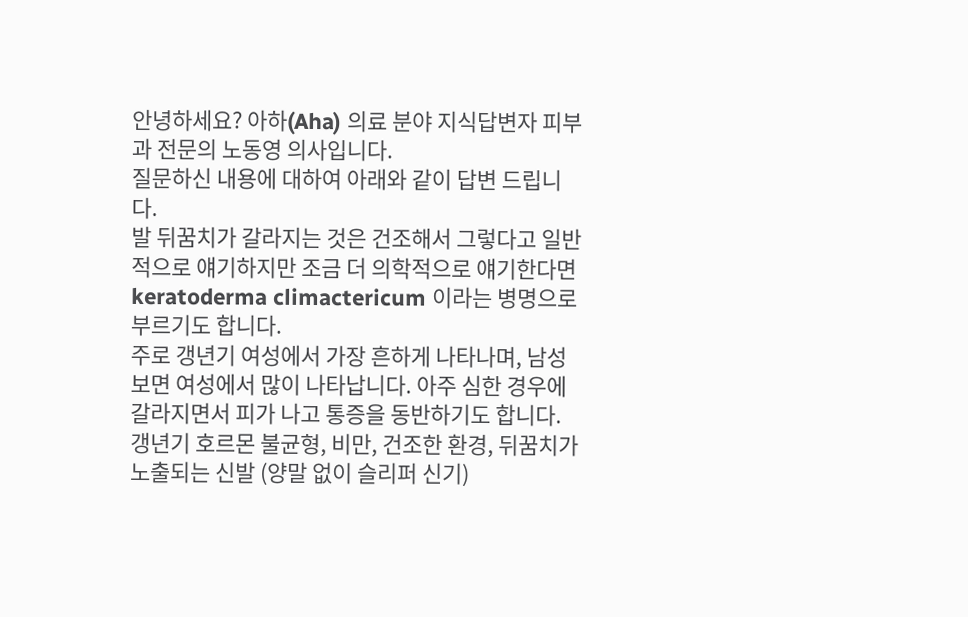안녕하세요? 아하(Aha) 의료 분야 지식답변자 피부과 전문의 노동영 의사입니다.
질문하신 내용에 대하여 아래와 같이 답변 드립니다.
발 뒤꿈치가 갈라지는 것은 건조해서 그렇다고 일반적으로 얘기하지만 조금 더 의학적으로 얘기한다면 keratoderma climactericum 이라는 병명으로 부르기도 합니다.
주로 갱년기 여성에서 가장 흔하게 나타나며, 남성 보면 여성에서 많이 나타납니다. 아주 심한 경우에 갈라지면서 피가 나고 통증을 동반하기도 합니다.
갱년기 호르몬 불균형, 비만, 건조한 환경, 뒤꿈치가 노출되는 신발 (양말 없이 슬리퍼 신기)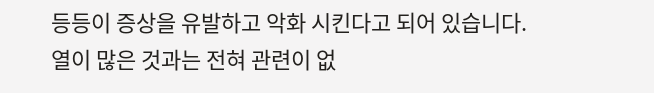등등이 증상을 유발하고 악화 시킨다고 되어 있습니다.
열이 많은 것과는 전혀 관련이 없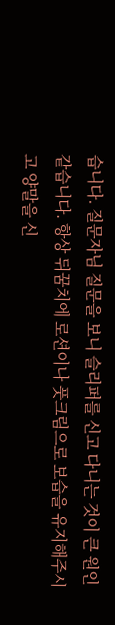습니다. 질문자님 질문을 보니 슬리퍼를 신고 다니는 것이 큰 원인 같습니다. 항상 뒤꿈치에 로션이나 풋크림으로 보습을 유지해주시고 양말을 신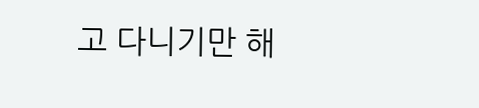고 다니기만 해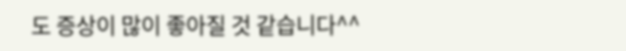도 증상이 많이 좋아질 것 같습니다^^